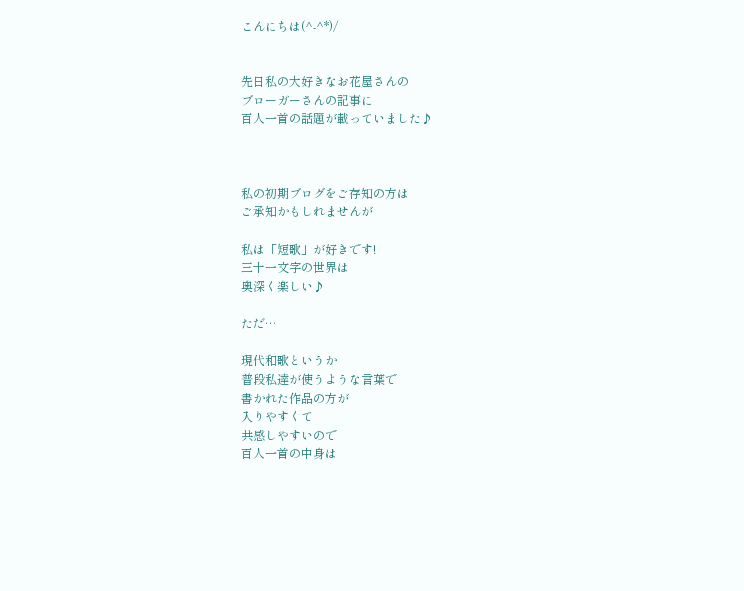こんにちは(^-^*)/


先日私の大好きなお花屋さんの
ブローガーさんの記事に
百人一首の話題が載っていました♪



私の初期ブログをご存知の方は
ご承知かもしれませんが

私は「短歌」が好きです!
三十一文字の世界は
奥深く楽しい♪

ただ…

現代和歌というか
普段私達が使うような言葉で
書かれた作品の方が
入りやすくて
共感しやすいので
百人一首の中身は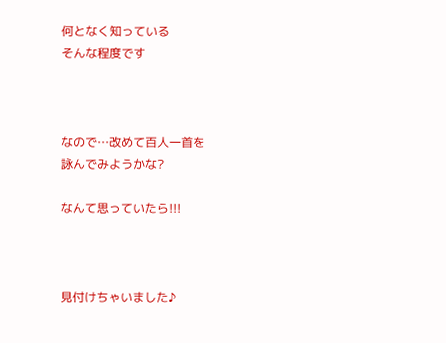何となく知っている
そんな程度です



なので…改めて百人一首を
詠んでみようかな?

なんて思っていたら!!!



見付けちゃいました♪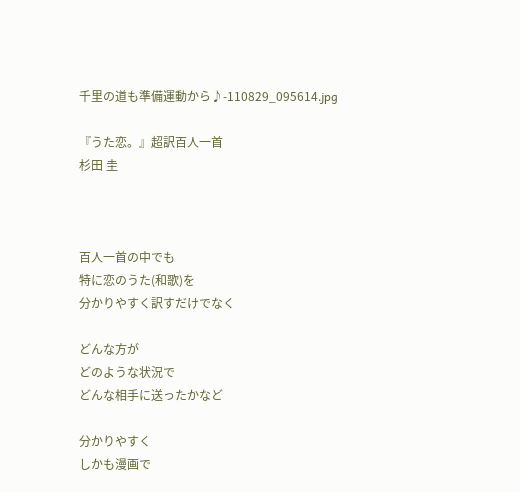千里の道も準備運動から♪-110829_095614.jpg

『うた恋。』超訳百人一首
杉田 圭



百人一首の中でも
特に恋のうた(和歌)を
分かりやすく訳すだけでなく

どんな方が
どのような状況で
どんな相手に送ったかなど

分かりやすく
しかも漫画で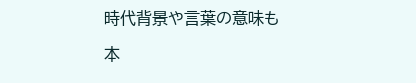時代背景や言葉の意味も

本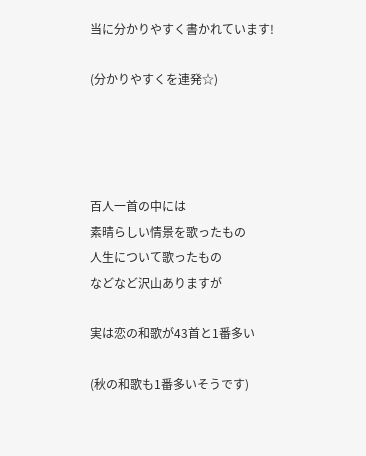当に分かりやすく書かれています!

(分かりやすくを連発☆)




百人一首の中には
素晴らしい情景を歌ったもの
人生について歌ったもの
などなど沢山ありますが

実は恋の和歌が43首と1番多い

(秋の和歌も1番多いそうです)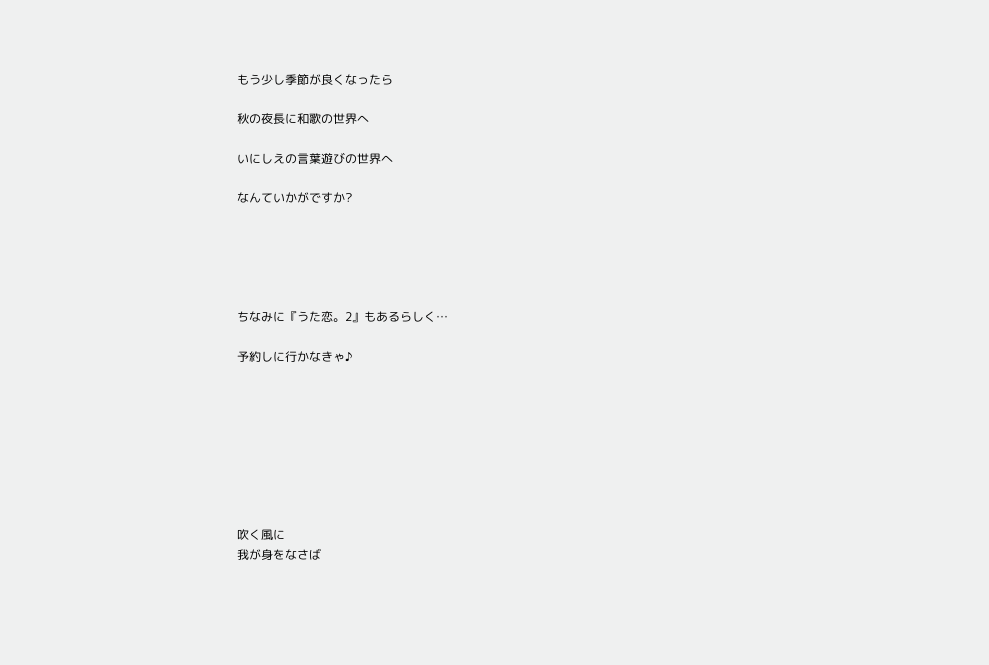もう少し季節が良くなったら

秋の夜長に和歌の世界へ

いにしえの言葉遊びの世界へ

なんていかがですか?





ちなみに『うた恋。2』もあるらしく…

予約しに行かなきゃ♪








吹く風に
我が身をなさば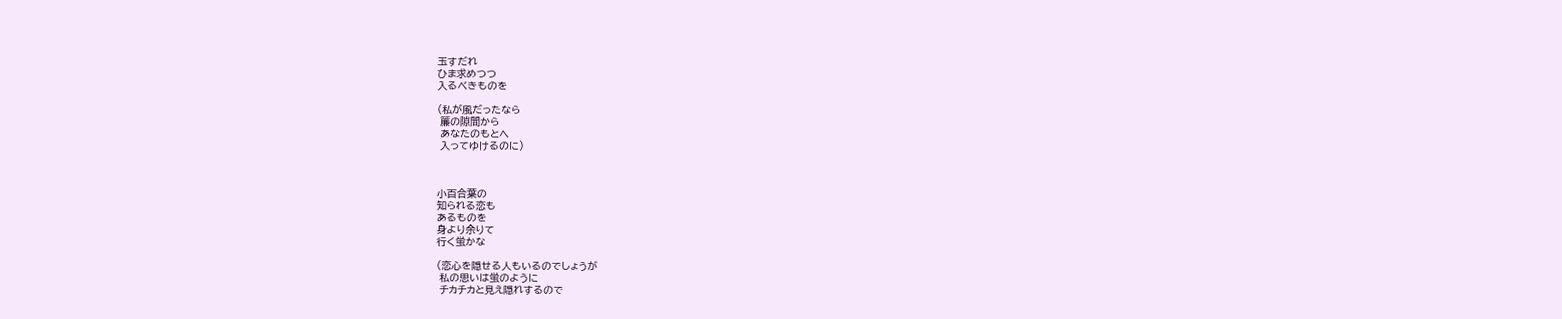玉すだれ
ひま求めつつ
入るべきものを

(私が風だったなら
 簾の隙間から
 あなたのもとへ
 入ってゆけるのに)



小百合葉の
知られる恋も
あるものを
身より余りて
行く蛍かな

(恋心を隠せる人もいるのでしょうが
 私の思いは蛍のように
 チカチカと見え隠れするので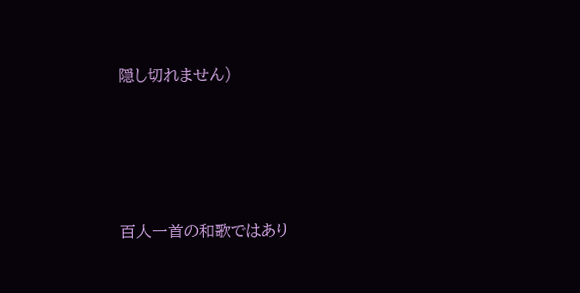隠し切れません)





百人一首の和歌ではあり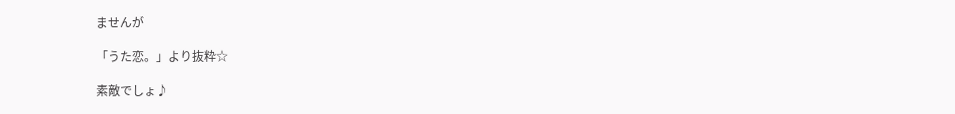ませんが

「うた恋。」より抜粋☆

素敵でしょ♪